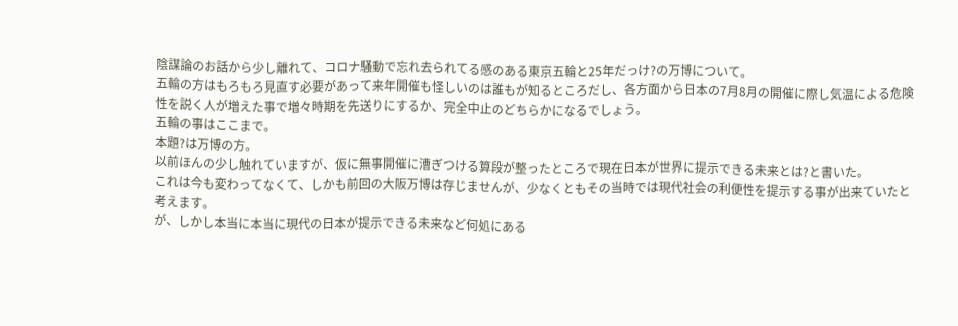陰謀論のお話から少し離れて、コロナ騒動で忘れ去られてる感のある東京五輪と25年だっけ?の万博について。
五輪の方はもろもろ見直す必要があって来年開催も怪しいのは誰もが知るところだし、各方面から日本の7月8月の開催に際し気温による危険性を説く人が増えた事で増々時期を先送りにするか、完全中止のどちらかになるでしょう。
五輪の事はここまで。
本題?は万博の方。
以前ほんの少し触れていますが、仮に無事開催に漕ぎつける算段が整ったところで現在日本が世界に提示できる未来とは?と書いた。
これは今も変わってなくて、しかも前回の大阪万博は存じませんが、少なくともその当時では現代社会の利便性を提示する事が出来ていたと考えます。
が、しかし本当に本当に現代の日本が提示できる未来など何処にある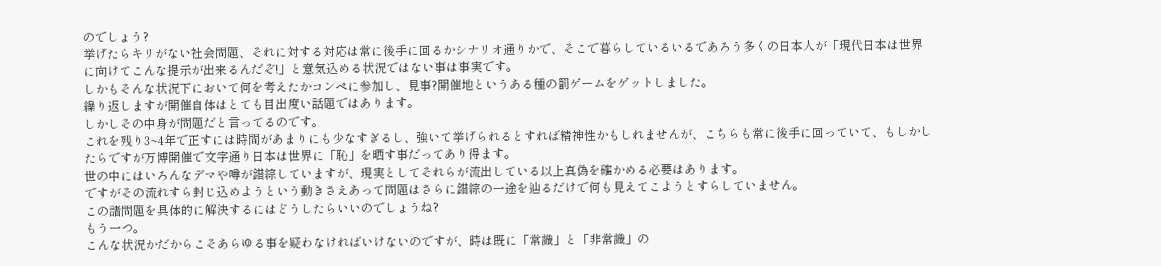のでしょう?
挙げたらキリがない社会問題、それに対する対応は常に後手に回るかシナリオ通りかで、そこで暮らしているいるであろう多くの日本人が「現代日本は世界に向けてこんな提示が出来るんだぞ!」と意気込める状況ではない事は事実です。
しかもそんな状況下において何を考えたかコンペに参加し、見事?開催地というある種の罰ゲームをゲットしました。
繰り返しますが開催自体はとても目出度い話題ではあります。
しかしその中身が問題だと言ってるのです。
これを残り3~4年で正すには時間があまりにも少なすぎるし、強いて挙げられるとすれば精神性かもしれませんが、こちらも常に後手に回っていて、もしかしたらですが万博開催で文字通り日本は世界に「恥」を晒す事だってあり得ます。
世の中にはいろんなデマや噂が錯綜していますが、現実としてそれらが流出している以上真偽を確かめる必要はあります。
ですがその流れすら封じ込めようという動きさえあって問題はさらに錯綜の一途を辿るだけで何も見えてこようとすらしていません。
この諸問題を具体的に解決するにはどうしたらいいのでしょうね?
もう一つ。
こんな状況かだからこそあらゆる事を疑わなければいけないのですが、時は既に「常識」と「非常識」の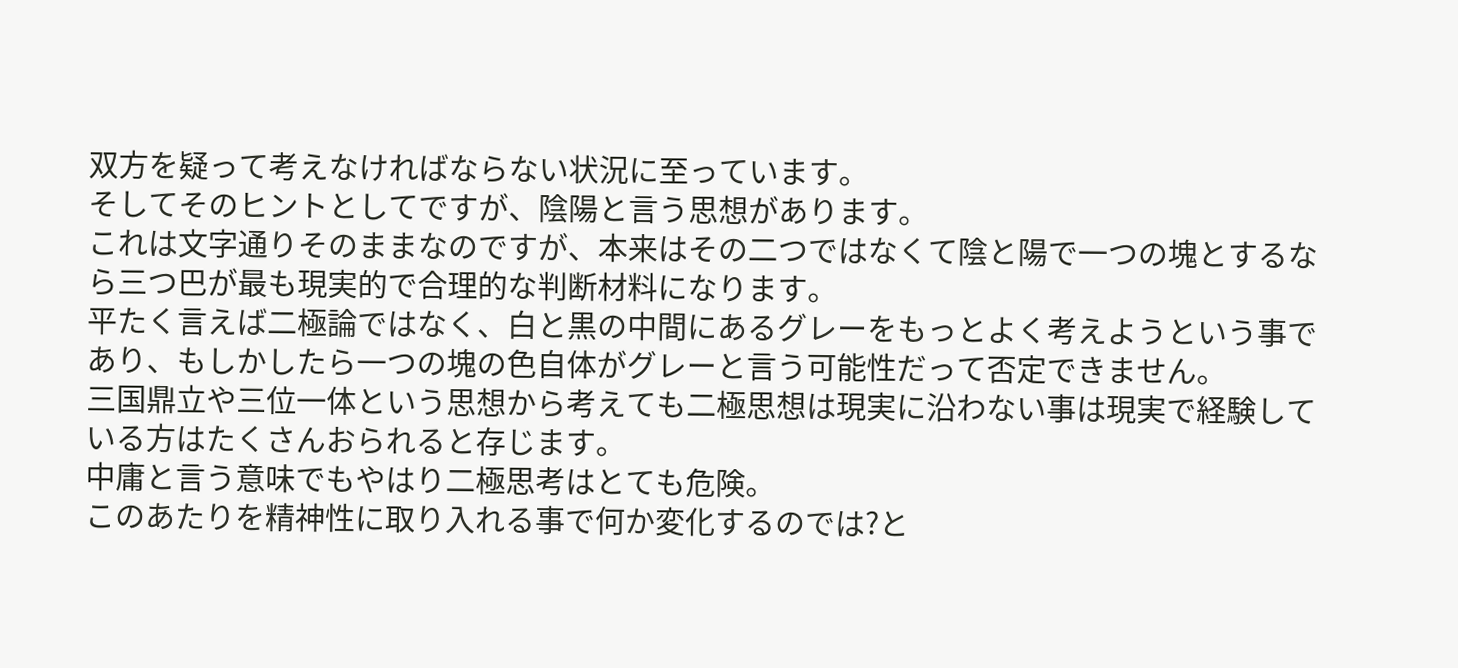双方を疑って考えなければならない状況に至っています。
そしてそのヒントとしてですが、陰陽と言う思想があります。
これは文字通りそのままなのですが、本来はその二つではなくて陰と陽で一つの塊とするなら三つ巴が最も現実的で合理的な判断材料になります。
平たく言えば二極論ではなく、白と黒の中間にあるグレーをもっとよく考えようという事であり、もしかしたら一つの塊の色自体がグレーと言う可能性だって否定できません。
三国鼎立や三位一体という思想から考えても二極思想は現実に沿わない事は現実で経験している方はたくさんおられると存じます。
中庸と言う意味でもやはり二極思考はとても危険。
このあたりを精神性に取り入れる事で何か変化するのでは?と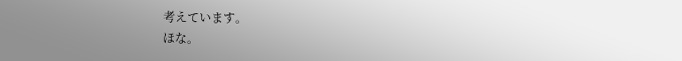考えています。
ほな。